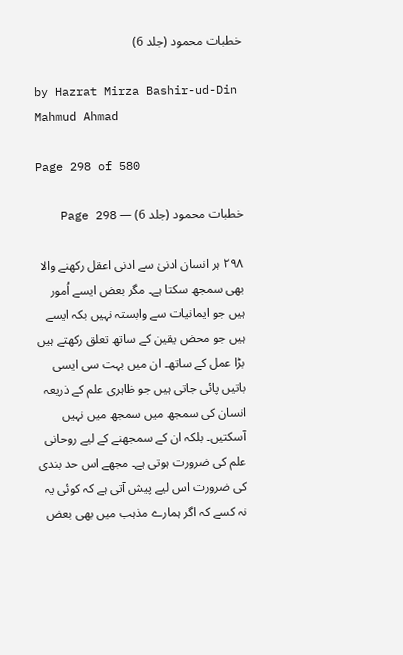خطبات محمود (جلد 6)

by Hazrat Mirza Bashir-ud-Din Mahmud Ahmad

Page 298 of 580

خطبات محمود (جلد 6) — Page 298

۲۹۸ ہر انسان ادنیٰ سے ادنی اعقل رکھنے والا بھی سمجھ سکتا ہے۔ مگر بعض ایسے اُمور ہیں جو ایمانیات سے وابستہ نہیں بکہ ایسے ہیں جو محض یقین کے ساتھ تعلق رکھتے ہیں بڑا عمل کے ساتھ۔ ان میں بہت سی ایسی باتیں پائی جاتی ہیں جو ظاہری علم کے ذریعہ انسان کی سمجھ میں سمجھ میں نہیں آسکتیں۔ بلکہ ان کے سمجھنے کے لیے روحانی علم کی ضرورت ہوتی ہے۔ مجھے اس حد بندی کی ضرورت اس لیے پیش آتی ہے کہ کوئی یہ نہ کسے کہ اگر ہمارے مذہب میں بھی بعض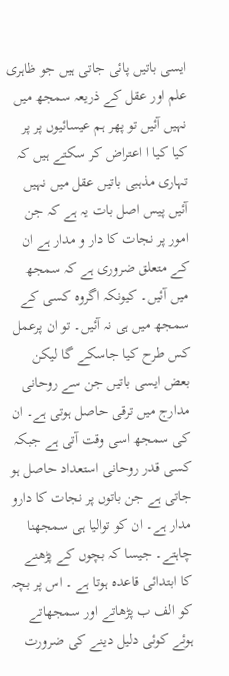ایسی باتیں پائی جاتی ہیں جو ظاہری علم اور عقل کے ذریعہ سمجھ میں نہیں آئیں تو پھر ہم عیسائیوں پر پر کیا کیا ا اعتراض کر سکتے ہیں کہ تہاری مذہبی باتیں عقل میں نہیں آئیں پیس اصل بات یہ ہے کہ جن امور پر نجات کا دار و مدار ہے ان کے متعلق ضروری ہے کہ سمجھ میں آئیں۔ کیونکہ اگروہ کسی کے سمجھ میں ہی نہ آئیں۔ تو ان پرعمل کس طرح کیا جاسکے گا لیکن بعض ایسی باتیں جن سے روحانی مدارج میں ترقی حاصل ہوتی ہے۔ ان کی سمجھ اسی وقت آتی ہے جبکہ کسی قدر روحانی استعداد حاصل ہو جاتی ہے جن باتوں پر نجات کا دارو مدار ہے۔ ان کو توالیا ہی سمجھنا چاہتے۔ جیسا کہ بچوں کے پڑھنے کا ابتدائی قاعدہ ہوتا ہے ۔ اس پر بچہ کو الف ب پڑھاتے اور سمجھاتے ہوئے کوئی دلیل دینے کی ضرورت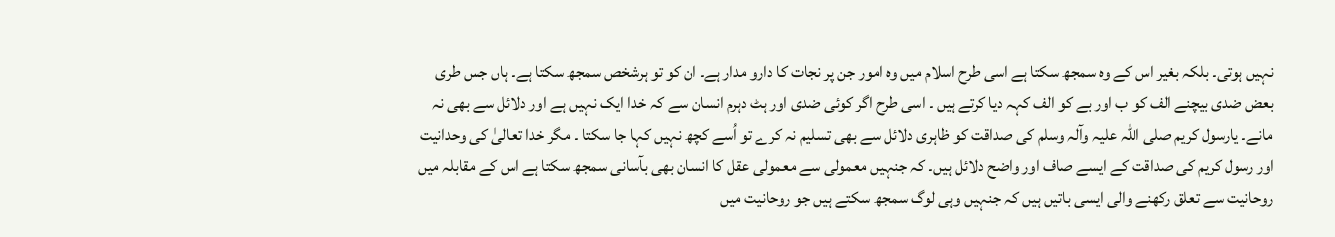نہیں ہوتی۔ بلکہ بغیر اس کے وہ سمجھ سکتا ہے اسی طرح اسلام میں وہ امور جن پر نجات کا دارو مدار ہے۔ ان کو تو ہرشخص سمجھ سکتا ہے۔ ہاں جس طری بعض ضدی بیچنے الف کو ب اور بے کو الف کہہ دیا کرتے ہیں ۔ اسی طرح اگر کوئی ضدی اور ہٹ دہرم انسان سے کہ خدا ایک نہیں ہے اور دلائل سے بھی نہ مانے۔ یارسول کریم صلی اللہ علیہ وآلہ وسلم کی صداقت کو ظاہری دلائل سے بھی تسلیم نہ کرے تو اُسے کچھ نہیں کہا جا سکتا ۔ مگر خدا تعالیٰ کی وحدانیت اور رسول کریم کی صداقت کے ایسے صاف اور واضح دلائل ہیں۔ کہ جنہیں معمولی سے معمولی عقل کا انسان بھی بآسانی سمجھ سکتا ہے اس کے مقابلہ میں روحانیت سے تعلق رکھنے والی ایسی باتیں ہیں کہ جنہیں وہی لوگ سمجھ سکتے ہیں جو روحانیت میں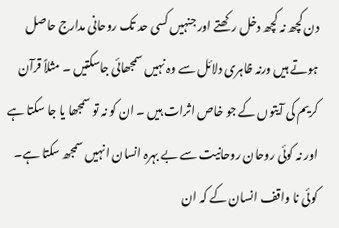دن کچھ نہ کچھ دخل رکھتے اور جنہیں کسی حد تک روحانی مدارج حاصل ہوتے ہیں ورنہ ظاہری دلائل سے وہ نہیں سمجھائی جاسکتیں ۔ مثلاً قرآن کریم کی آیتوں کے جو خاص اثرات ہیں ۔ ان کو نہ تو سمجھا یا جا سکتا ہے اور نہ کوئی روحان روحانیت سے بے بہرہ انسان انہیں سمجھ سکتا ہے۔ کوئی نا واقف انسان کے کہ ان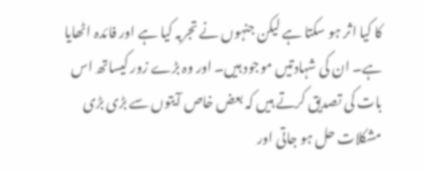کا کیا اثر ہو سکتا ہے لیکن جنہوں نے تجربہ کیا ہے اور فائدہ اٹھایا ہے۔ ان کی شہادتیں موجود ہیں۔ اور وہ بڑے زور کیساتھ اس بات کی تصدیق کرتے ہیں کہ بعض خاص آیتوں سے بڑی بڑی مشکلات حل ہو جاتی اور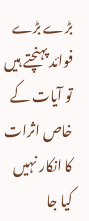بڑے بڑے فوائد پہنچتے ہیں تو آیات کے خاص اثرات کا انکار نہیں کیا جا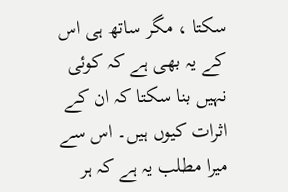سکتا ، مگر ساتھ ہی اس کے یہ بھی ہے کہ کوئی نہیں بنا سکتا کہ ان کے اثرات کیوں ہیں۔ اس سے میرا مطلب یہ ہے کہ ہر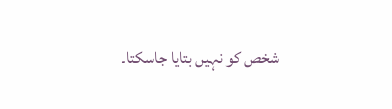شخص کو نہیں بتایا جاسکتا۔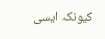کیونکہ ایسی